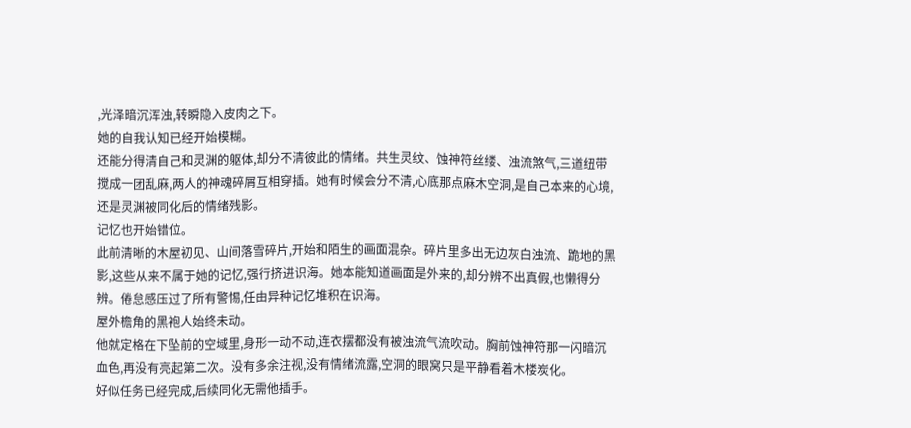,光泽暗沉浑浊,转瞬隐入皮肉之下。
她的自我认知已经开始模糊。
还能分得清自己和灵渊的躯体,却分不清彼此的情绪。共生灵纹、蚀神符丝缕、浊流煞气,三道纽带搅成一团乱麻,两人的神魂碎屑互相穿插。她有时候会分不清,心底那点麻木空洞,是自己本来的心境,还是灵渊被同化后的情绪残影。
记忆也开始错位。
此前清晰的木屋初见、山间落雪碎片,开始和陌生的画面混杂。碎片里多出无边灰白浊流、跪地的黑影,这些从来不属于她的记忆,强行挤进识海。她本能知道画面是外来的,却分辨不出真假,也懒得分辨。倦怠感压过了所有警惕,任由异种记忆堆积在识海。
屋外檐角的黑袍人始终未动。
他就定格在下坠前的空域里,身形一动不动,连衣摆都没有被浊流气流吹动。胸前蚀神符那一闪暗沉血色,再没有亮起第二次。没有多余注视,没有情绪流露,空洞的眼窝只是平静看着木楼炭化。
好似任务已经完成,后续同化无需他插手。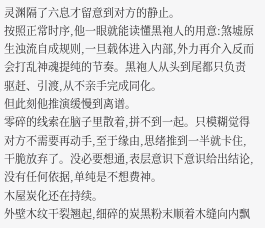灵渊隔了六息才留意到对方的静止。
按照正常时序,他一眼就能读懂黑袍人的用意:煞墟原生浊流自成规则,一旦载体进入内部,外力再介入反而会打乱神魂提纯的节奏。黑袍人从头到尾都只负责驱赶、引渡,从不亲手完成同化。
但此刻他推演缓慢到离谱。
零碎的线索在脑子里散着,拼不到一起。只模糊觉得对方不需要再动手,至于缘由,思绪推到一半就卡住,干脆放弃了。没必要想通,表层意识下意识给出结论,没有任何依据,单纯是不想费神。
木屋炭化还在持续。
外壁木纹干裂翘起,细碎的炭黑粉末顺着木缝向内飘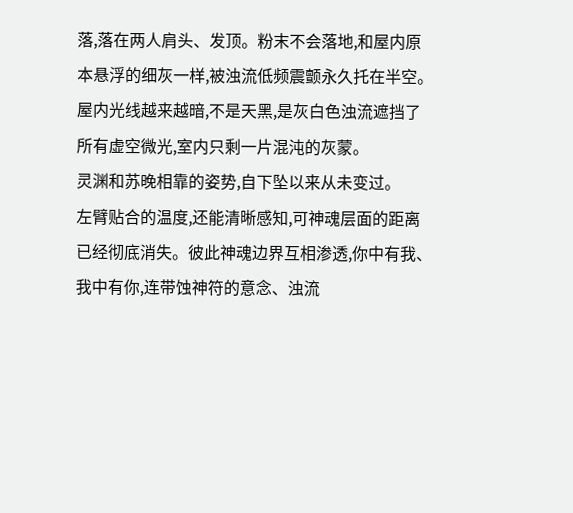落,落在两人肩头、发顶。粉末不会落地,和屋内原本悬浮的细灰一样,被浊流低频震颤永久托在半空。屋内光线越来越暗,不是天黑,是灰白色浊流遮挡了所有虚空微光,室内只剩一片混沌的灰蒙。
灵渊和苏晚相靠的姿势,自下坠以来从未变过。
左臂贴合的温度,还能清晰感知,可神魂层面的距离已经彻底消失。彼此神魂边界互相渗透,你中有我、我中有你,连带蚀神符的意念、浊流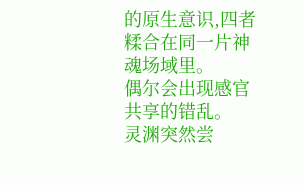的原生意识,四者糅合在同一片神魂场域里。
偶尔会出现感官共享的错乱。
灵渊突然尝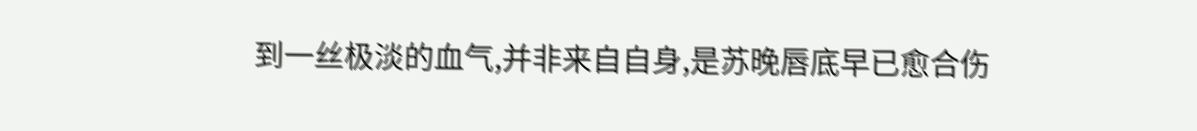到一丝极淡的血气,并非来自自身,是苏晚唇底早已愈合伤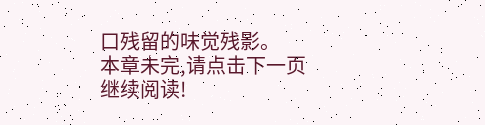口残留的味觉残影。
本章未完,请点击下一页继续阅读!